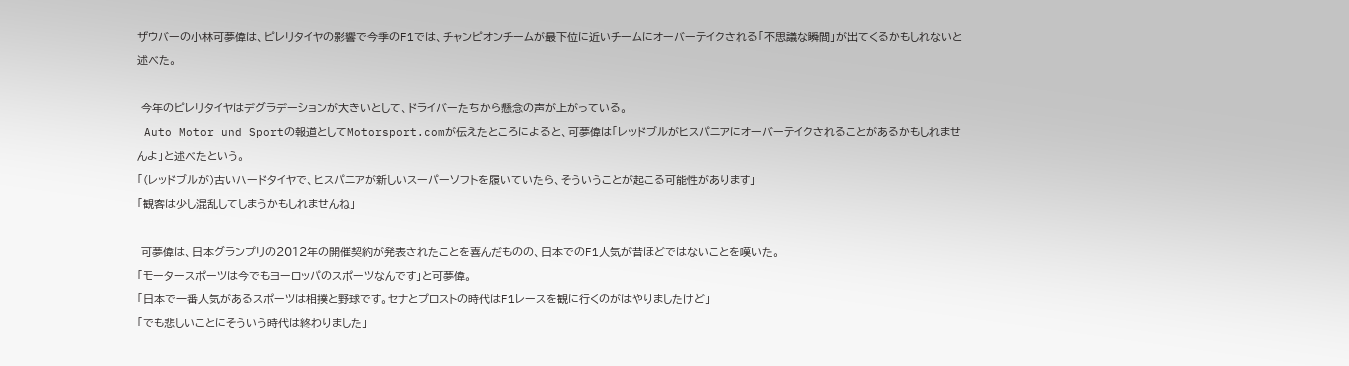ザウバーの小林可夢偉は、ピレリタイヤの影響で今季のF1では、チャンピオンチームが最下位に近いチームにオーバーテイクされる「不思議な瞬間」が出てくるかもしれないと述べた。

 今年のピレリタイヤはデグラデーションが大きいとして、ドライバーたちから懸念の声が上がっている。
 Auto Motor und Sportの報道としてMotorsport.comが伝えたところによると、可夢偉は「レッドブルがヒスパニアにオーバーテイクされることがあるかもしれませんよ」と述べたという。
「(レッドブルが)古いハードタイヤで、ヒスパニアが新しいスーパーソフトを履いていたら、そういうことが起こる可能性があります」
「観客は少し混乱してしまうかもしれませんね」

 可夢偉は、日本グランプリの2012年の開催契約が発表されたことを喜んだものの、日本でのF1人気が昔ほどではないことを嘆いた。
「モータースポーツは今でもヨーロッパのスポーツなんです」と可夢偉。
「日本で一番人気があるスポーツは相撲と野球です。セナとプロストの時代はF1レースを観に行くのがはやりましたけど」
「でも悲しいことにそういう時代は終わりました」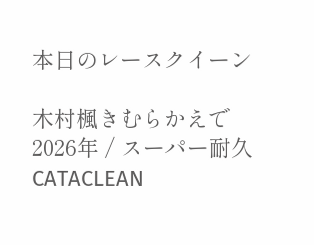本日のレースクイーン

木村楓きむらかえで
2026年 / スーパー耐久
CATACLEAN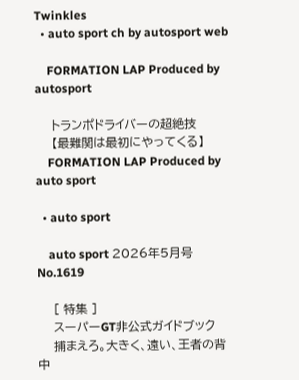Twinkles
  • auto sport ch by autosport web

    FORMATION LAP Produced by autosport

    トランポドライバーの超絶技
    【最難関は最初にやってくる】
    FORMATION LAP Produced by auto sport

  • auto sport

    auto sport 2026年5月号 No.1619

    [ 特集 ]
    スーパーGT非公式ガイドブック
    捕まえろ。大きく、遠い、王者の背中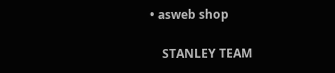• asweb shop

    STANLEY TEAM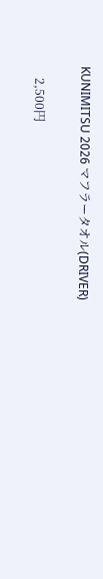KUNIMITSU 2026 マフラータオル(DRIVER)

    2,500円